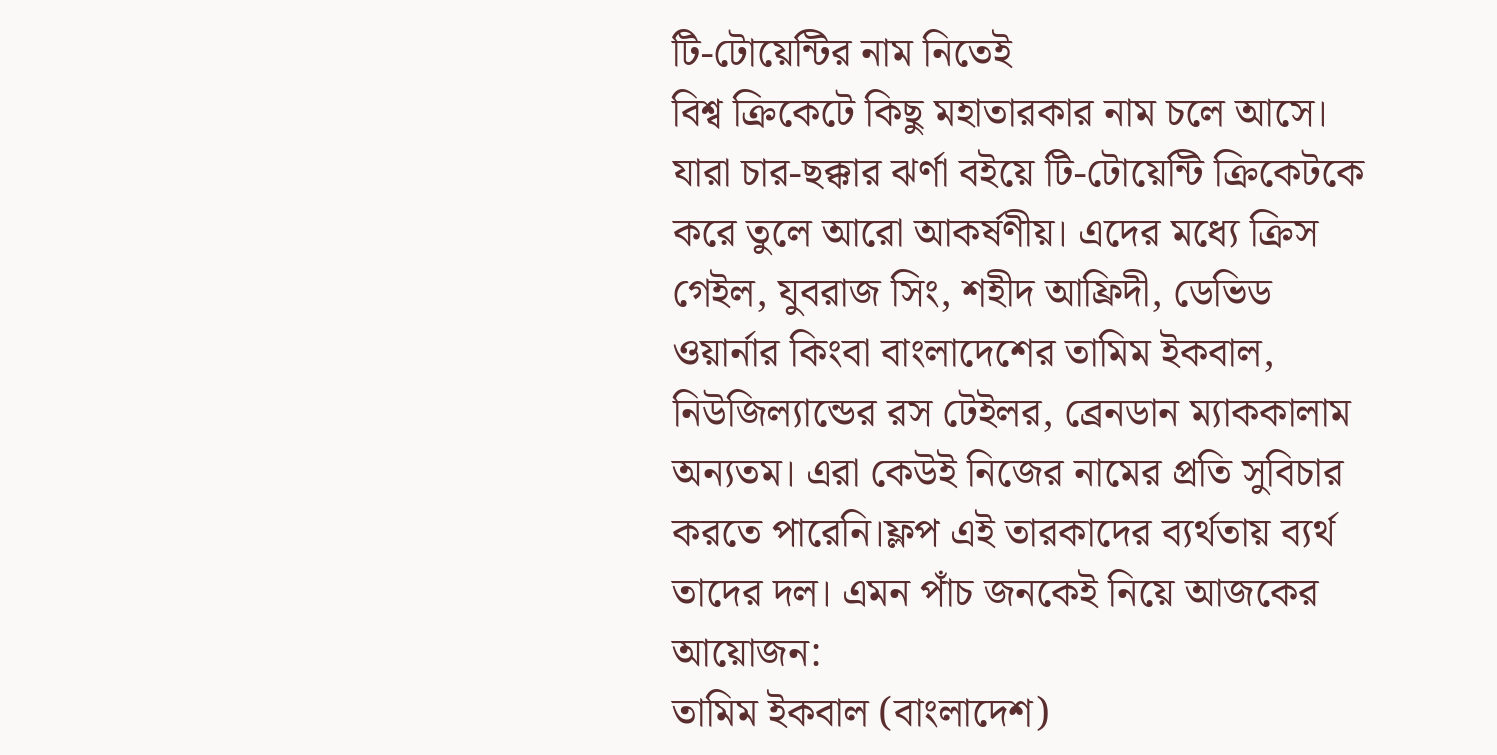টি-টোয়েন্টির নাম নিতেই
বিশ্ব ক্রিকেটে কিছু মহাতারকার নাম চলে আসে। যারা চার-ছক্কার ঝর্ণা বইয়ে টি-টোয়েন্টি ক্রিকেটকে করে তুলে আরো আকর্ষণীয়। এদের মধ্যে ক্রিস গেইল, যুবরাজ সিং, শহীদ আফ্রিদী, ডেভিড ওয়ার্নার কিংবা বাংলাদেশের তামিম ইকবাল, নিউজিল্যান্ডের রস টেইলর, ব্রেনডান ম্যাককালাম অন্যতম। এরা কেউই নিজের নামের প্রতি সুবিচার করতে পারেনি।ফ্লপ এই তারকাদের ব্যর্থতায় ব্যর্থ তাদের দল। এমন পাঁচ জনকেই নিয়ে আজকের আয়োজন:
তামিম ইকবাল (বাংলাদেশ)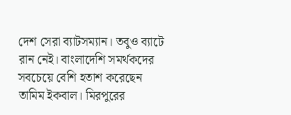দেশ সেরা ব্যাটসম্যান। তবুও ব্যাটে রান নেই। বাংলাদেশি সমর্থকদের সবচেয়ে বেশি হতাশ করেছেন তামিম ইকবাল। মিরপুরের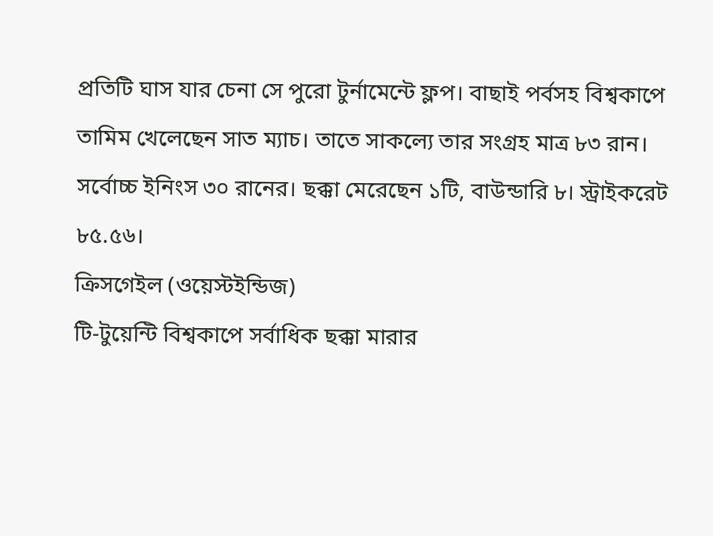প্রতিটি ঘাস যার চেনা সে পুরো টুর্নামেন্টে ফ্লপ। বাছাই পর্বসহ বিশ্বকাপে তামিম খেলেছেন সাত ম্যাচ। তাতে সাকল্যে তার সংগ্রহ মাত্র ৮৩ রান। সর্বোচ্চ ইনিংস ৩০ রানের। ছক্কা মেরেছেন ১টি, বাউন্ডারি ৮। স্ট্রাইকরেট ৮৫.৫৬।
ক্রিসগেইল (ওয়েস্টইন্ডিজ)
টি-টুয়েন্টি বিশ্বকাপে সর্বাধিক ছক্কা মারার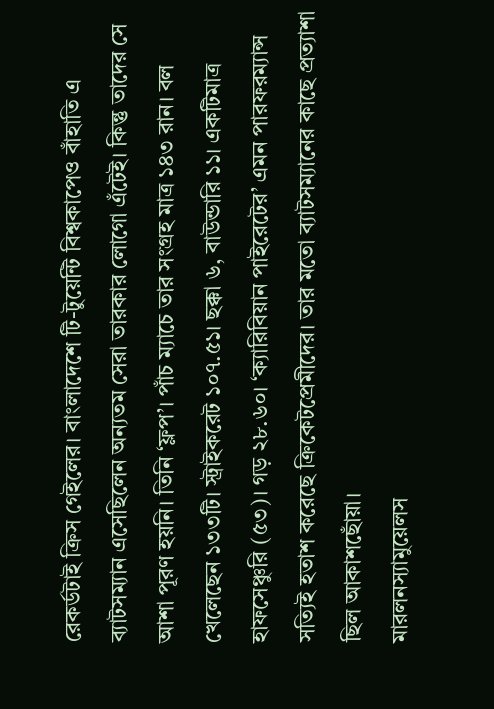রেকর্ডটাই ক্রিস গেইলের। বাংলাদেশে টি-টুয়েন্টি বিশ্বকাপেও বাঁহাতি এ ব্যাটসম্যান এসেছিলেন অন্যতম সেরা তারকার লোগো এঁটেই। কিন্তু তাদের সে আশা পূরণ হয়নি। তিনি ‘ফ্লপ’। পাঁচ ম্যাচে তার সংগ্রহ মাত্র ১৪৩ রান। বল খেলেছেন ১৩৩টি। স্ট্রাইকরেট ১০৭.৫১। ছক্কা ৬, বাউন্ডারি ১১। একটিমাত্র হাফসেঞ্চুরি (৫৩)। গড় ২৮.৬০। ‘ক্যারিবিয়ান পাইরেটের’ এমন পারফরম্যান্স সত্যিই হতাশ করেছে ক্রিকেটপ্রেমীদের। তার মতো ব্যাটসম্যানের কাছে প্রত্যাশা ছিল আকাশছোঁয়া।
মারলনস্যামুয়েলস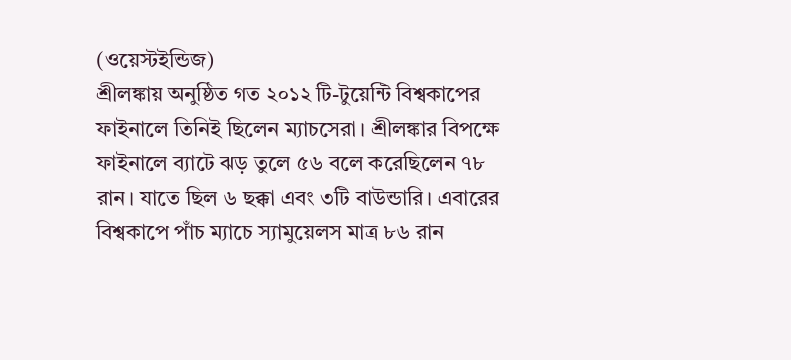(ওয়েস্টইন্ডিজ)
শ্রীলঙ্কায় অনুষ্ঠিত গত ২০১২ টি-টুয়েন্টি বিশ্বকাপের ফাইনালে তিনিই ছিলেন ম্যাচসেরা। শ্রীলঙ্কার বিপক্ষে ফাইনালে ব্যাটে ঝড় তুলে ৫৬ বলে করেছিলেন ৭৮ রান। যাতে ছিল ৬ ছক্কা এবং ৩টি বাউন্ডারি। এবারের বিশ্বকাপে পাঁচ ম্যাচে স্যামুয়েলস মাত্র ৮৬ রান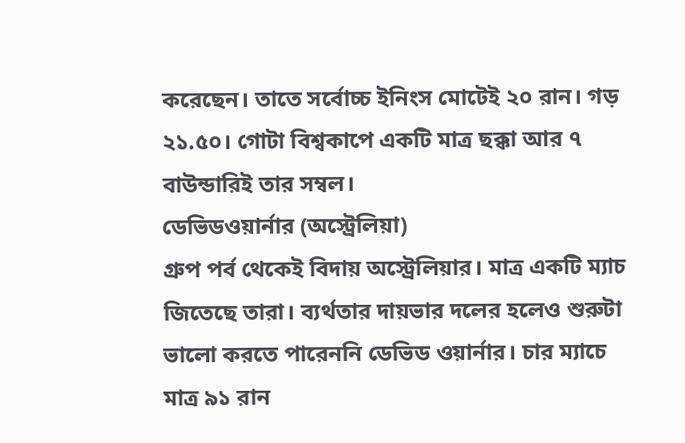করেছেন। তাতে সর্বোচ্চ ইনিংস মোটেই ২০ রান। গড় ২১.৫০। গোটা বিশ্বকাপে একটি মাত্র ছক্কা আর ৭ বাউন্ডারিই তার সম্বল।
ডেভিডওয়ার্নার (অস্ট্রেলিয়া)
গ্রুপ পর্ব থেকেই বিদায় অস্ট্রেলিয়ার। মাত্র একটি ম্যাচ জিতেছে তারা। ব্যর্থতার দায়ভার দলের হলেও শুরুটা ভালো করতে পারেননি ডেভিড ওয়ার্নার। চার ম্যাচে মাত্র ৯১ রান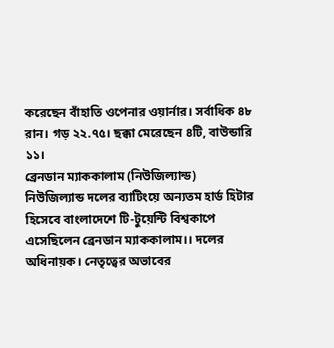করেছেন বাঁহাতি ওপেনার ওয়ার্নার। সর্বাধিক ৪৮ রান। গড় ২২.৭৫। ছক্কা মেরেছেন ৪টি, বাউন্ডারি ১১।
ব্রেনডান ম্যাককালাম (নিউজিল্যান্ড)
নিউজিল্যান্ড দলের ব্যাটিংয়ে অন্যতম হার্ড হিটার হিসেবে বাংলাদেশে টি-টুয়েন্টি বিশ্বকাপে এসেছিলেন ব্রেনডান ম্যাককালাম।। দলের অধিনায়ক। নেতৃত্বের অভাবের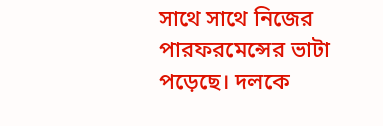সাথে সাথে নিজের পারফরমেন্সের ভাটা পড়েছে। দলকে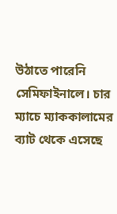উঠাতে পারেনি সেমিফাইনালে। চার ম্যাচে ম্যাককালামের ব্যাট থেকে এসেছে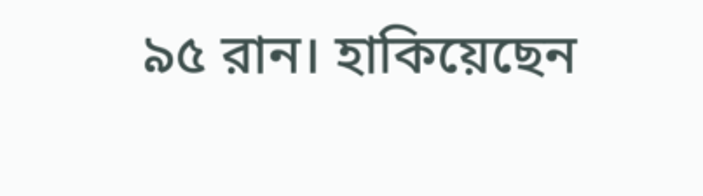৯৫ রান। হাকিয়েছেন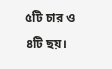৫টি চার ও ৪টি ছয়।